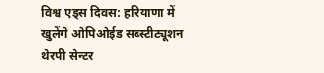विश्व एड्स दिवस: हरियाणा में खुलेंगे ओपिओईड सब्स्टीट्यूशन थेरपी सेन्टर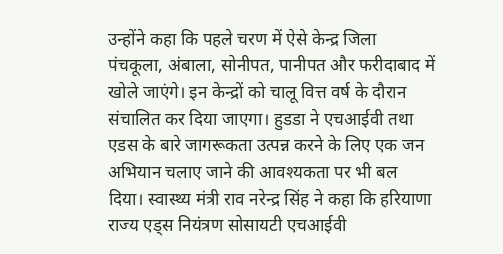उन्होंने कहा कि पहले चरण में ऐसे केन्द्र जिला पंचकूला, अंबाला, सोनीपत, पानीपत और फरीदाबाद में खोले जाएंगे। इन केन्द्रों को चालू वित्त वर्ष के दौरान संचालित कर दिया जाएगा। हुडडा ने एचआईवी तथा एडस के बारे जागरूकता उत्पन्न करने के लिए एक जन अभियान चलाए जाने की आवश्यकता पर भी बल दिया। स्वास्थ्य मंत्री राव नरेन्द्र सिंह ने कहा कि हरियाणा राज्य एड्स नियंत्रण सोसायटी एचआईवी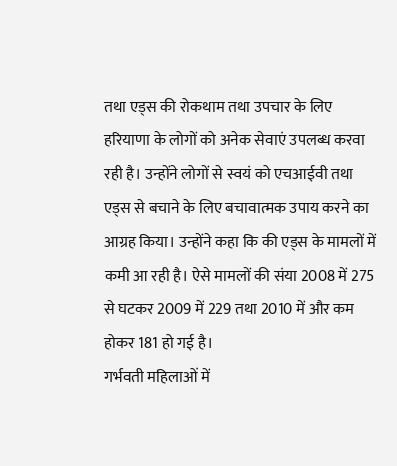तथा एड्स की रोकथाम तथा उपचार के लिए हरियाणा के लोगों को अनेक सेवाएं उपलब्ध करवा रही है। उन्होंने लोगों से स्वयं को एचआईवी तथा एड्स से बचाने के लिए बचावात्मक उपाय करने का आग्रह किया। उन्होंने कहा कि की एड्स के मामलों में कमी आ रही है। ऐसे मामलों की संया 2008 में 275 से घटकर 2009 में 229 तथा 2010 में और कम होकर 181 हो गई है।
गर्भवती महिलाओं में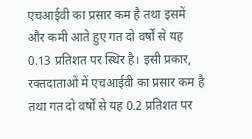एचआईवी का प्रसार कम है तथा इसमें और कमी आते हुए गत दो वर्षों से यह 0.13 प्रतिशत पर स्थिर है। इसी प्रकार, रक्तदाताओं में एचआईवी का प्रसार कम है तथा गत दो वर्षों से यह 0.2 प्रतिशत पर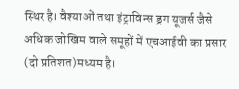स्थिर है। वैश्याओं तथा इंट्राविन्स ड्रग यूजर्स जैसे अधिक जोखिम वाले समूहों में एचआईवी का प्रसार (दो प्रतिशत)मध्यम है।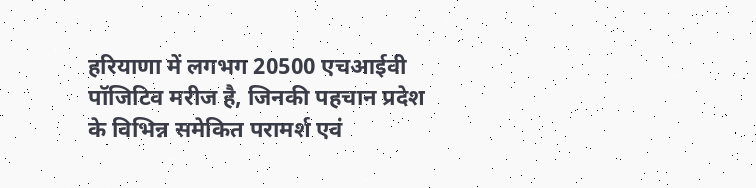हरियाणा में लगभग 20500 एचआईवी पॉजिटिव मरीज है, जिनकी पहचान प्रदेश के विभिन्न समेकित परामर्श एवं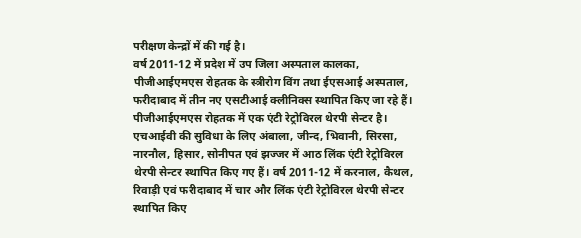परीक्षण केन्द्रों में की गई है।
वर्ष 2011-12 में प्रदेश में उप जिला अस्पताल कालका, पीजीआईएमएस रोहतक के स्त्रीरोग विंग तथा ईएसआई अस्पताल, फरीदाबाद में तीन नए एसटीआई क्लीनिक्स स्थापित किए जा रहे हैं। पीजीआईएमएस रोहतक में एक एंटी रेट्रोविरल थेरपी सेन्टर है। एचआईवी की सुविधा के लिए अंबाला, जीन्द, भिवानी, सिरसा, नारनौल, हिसार, सोनीपत एवं झज्जर में आठ लिंक एंटी रेट्रोविरल थेरपी सेन्टर स्थापित किए गए हैं। वर्ष 2011-12 में करनाल, कैथल, रिवाड़ी एवं फरीदाबाद में चार और लिंक एंटी रेट्रोविरल थेरपी सेन्टर स्थापित किए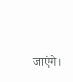जाएंगे।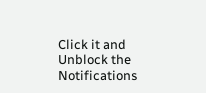Click it and Unblock the Notifications